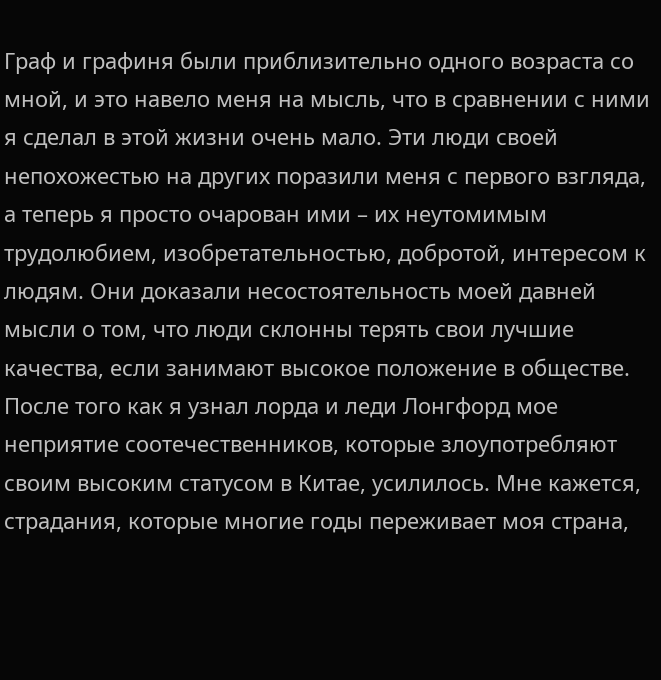Граф и графиня были приблизительно одного возраста со мной, и это навело меня на мысль, что в сравнении с ними я сделал в этой жизни очень мало. Эти люди своей непохожестью на других поразили меня с первого взгляда, а теперь я просто очарован ими – их неутомимым трудолюбием, изобретательностью, добротой, интересом к людям. Они доказали несостоятельность моей давней мысли о том, что люди склонны терять свои лучшие качества, если занимают высокое положение в обществе. После того как я узнал лорда и леди Лонгфорд мое неприятие соотечественников, которые злоупотребляют своим высоким статусом в Китае, усилилось. Мне кажется, страдания, которые многие годы переживает моя страна,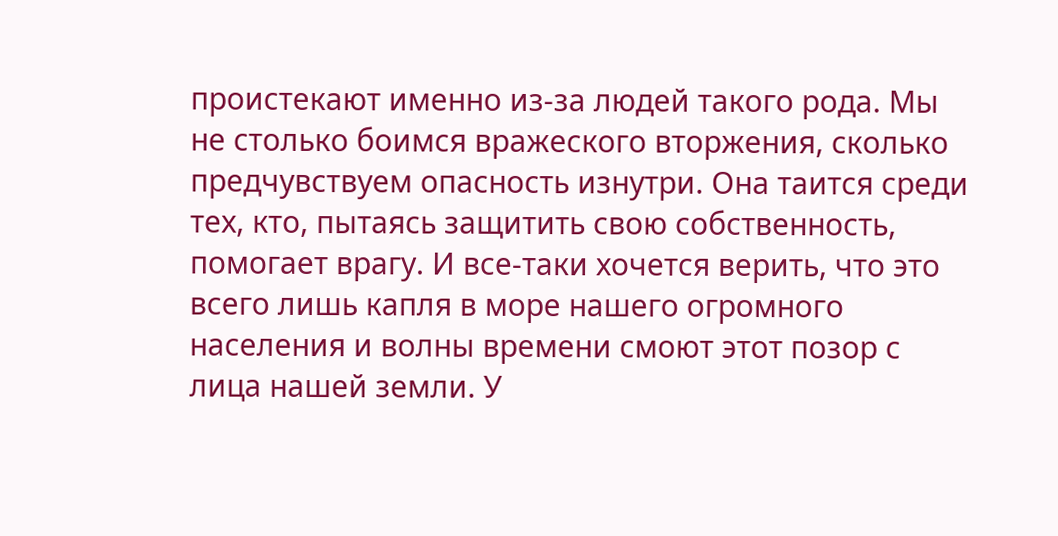проистекают именно из-за людей такого рода. Мы не столько боимся вражеского вторжения, сколько предчувствуем опасность изнутри. Она таится среди тех, кто, пытаясь защитить свою собственность, помогает врагу. И все-таки хочется верить, что это всего лишь капля в море нашего огромного населения и волны времени смоют этот позор с лица нашей земли. У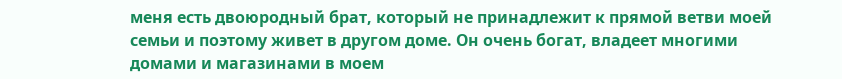меня есть двоюродный брат, который не принадлежит к прямой ветви моей семьи и поэтому живет в другом доме. Он очень богат, владеет многими домами и магазинами в моем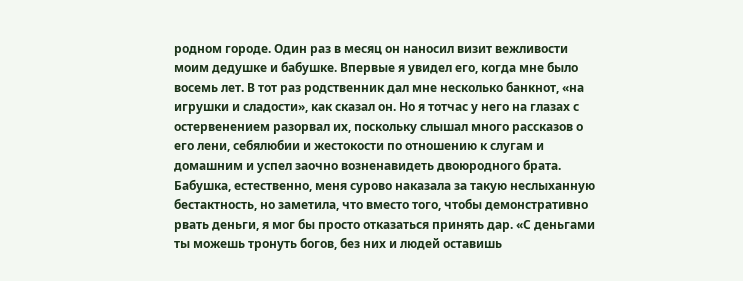родном городе. Один раз в месяц он наносил визит вежливости моим дедушке и бабушке. Впервые я увидел его, когда мне было восемь лет. В тот раз родственник дал мне несколько банкнот, «на игрушки и сладости», как сказал он. Но я тотчас у него на глазах с остервенением разорвал их, поскольку слышал много рассказов о его лени, себялюбии и жестокости по отношению к слугам и домашним и успел заочно возненавидеть двоюродного брата. Бабушка, естественно, меня сурово наказала за такую неслыханную бестактность, но заметила, что вместо того, чтобы демонстративно рвать деньги, я мог бы просто отказаться принять дар. «С деньгами ты можешь тронуть богов, без них и людей оставишь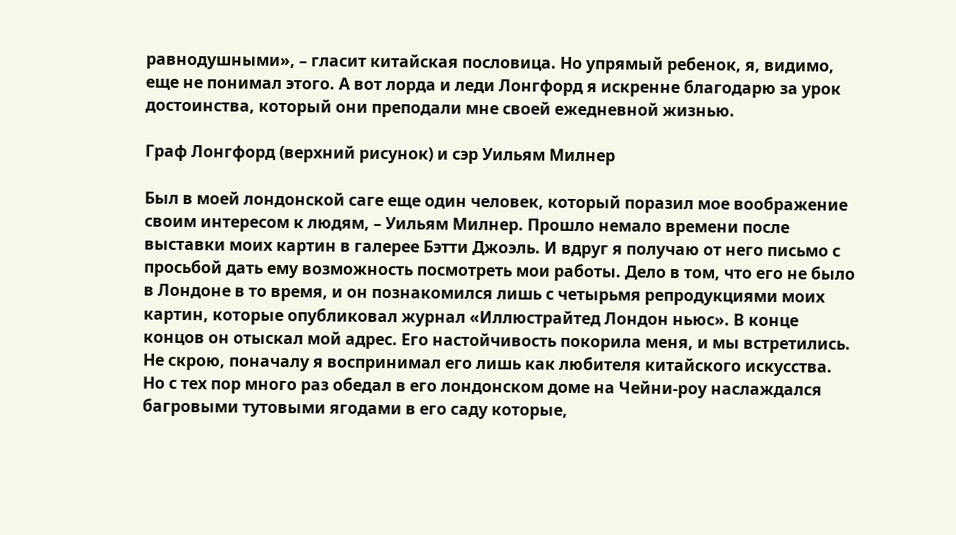равнодушными», – гласит китайская пословица. Но упрямый ребенок, я, видимо, еще не понимал этого. А вот лорда и леди Лонгфорд я искренне благодарю за урок достоинства, который они преподали мне своей ежедневной жизнью.

Граф Лонгфорд (верхний рисунок) и сэр Уильям Милнер

Был в моей лондонской саге еще один человек, который поразил мое воображение своим интересом к людям, – Уильям Милнер. Прошло немало времени после выставки моих картин в галерее Бэтти Джоэль. И вдруг я получаю от него письмо с просьбой дать ему возможность посмотреть мои работы. Дело в том, что его не было в Лондоне в то время, и он познакомился лишь с четырьмя репродукциями моих картин, которые опубликовал журнал «Иллюстрайтед Лондон ньюс». В конце концов он отыскал мой адрес. Его настойчивость покорила меня, и мы встретились. Не скрою, поначалу я воспринимал его лишь как любителя китайского искусства. Но с тех пор много раз обедал в его лондонском доме на Чейни-роу наслаждался багровыми тутовыми ягодами в его саду которые,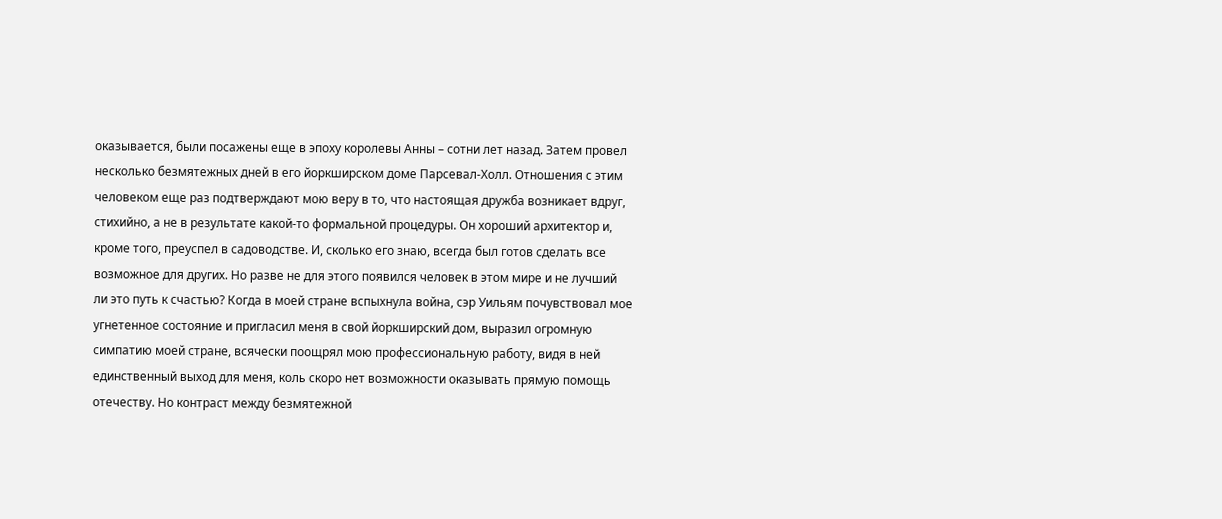оказывается, были посажены еще в эпоху королевы Анны – сотни лет назад. Затем провел несколько безмятежных дней в его йоркширском доме Парсевал-Холл. Отношения с этим человеком еще раз подтверждают мою веру в то, что настоящая дружба возникает вдруг, стихийно, а не в результате какой-то формальной процедуры. Он хороший архитектор и, кроме того, преуспел в садоводстве. И, сколько его знаю, всегда был готов сделать все возможное для других. Но разве не для этого появился человек в этом мире и не лучший ли это путь к счастью? Когда в моей стране вспыхнула война, сэр Уильям почувствовал мое угнетенное состояние и пригласил меня в свой йоркширский дом, выразил огромную симпатию моей стране, всячески поощрял мою профессиональную работу, видя в ней единственный выход для меня, коль скоро нет возможности оказывать прямую помощь отечеству. Но контраст между безмятежной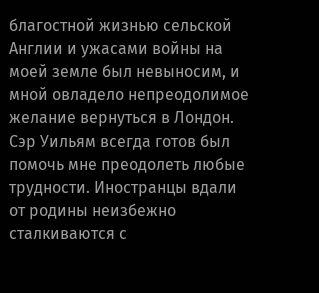благостной жизнью сельской Англии и ужасами войны на моей земле был невыносим, и мной овладело непреодолимое желание вернуться в Лондон. Сэр Уильям всегда готов был помочь мне преодолеть любые трудности. Иностранцы вдали от родины неизбежно сталкиваются с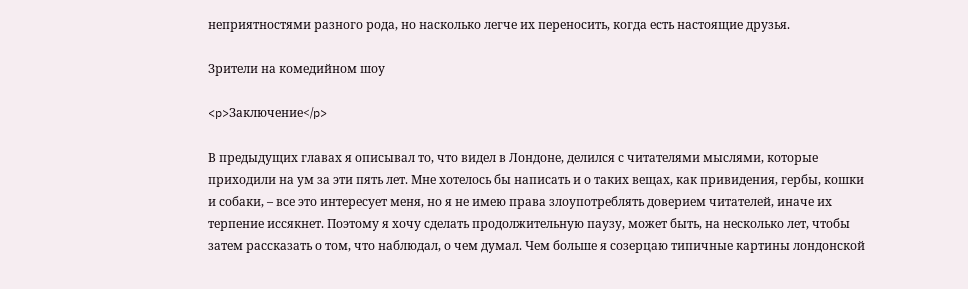неприятностями разного рода, но насколько легче их переносить, когда есть настоящие друзья.

Зрители на комедийном шоу

<p>Заключение</p>

В предыдущих главах я описывал то, что видел в Лондоне, делился с читателями мыслями, которые приходили на ум за эти пять лет. Мне хотелось бы написать и о таких вещах, как привидения, гербы, кошки и собаки, – все это интересует меня, но я не имею права злоупотреблять доверием читателей, иначе их терпение иссякнет. Поэтому я хочу сделать продолжительную паузу, может быть, на несколько лет, чтобы затем рассказать о том, что наблюдал, о чем думал. Чем больше я созерцаю типичные картины лондонской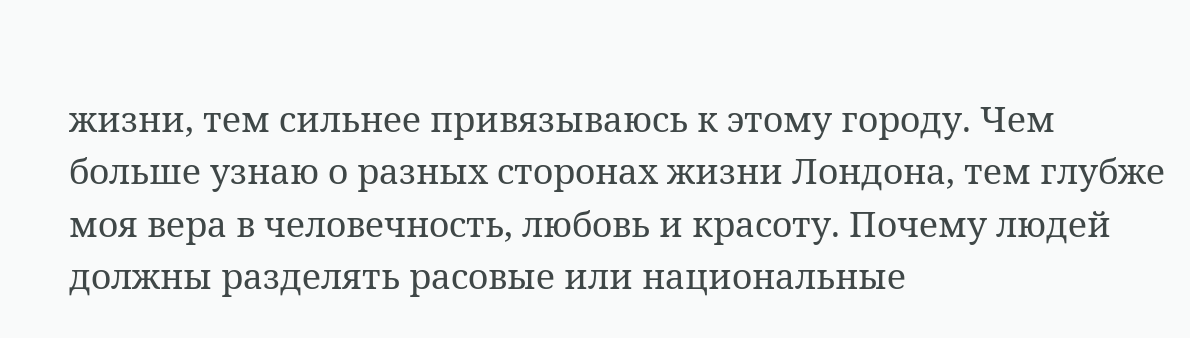жизни, тем сильнее привязываюсь к этому городу. Чем больше узнаю о разных сторонах жизни Лондона, тем глубже моя вера в человечность, любовь и красоту. Почему людей должны разделять расовые или национальные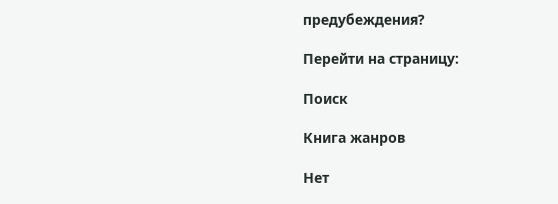предубеждения?

Перейти на страницу:

Поиск

Книга жанров

Нет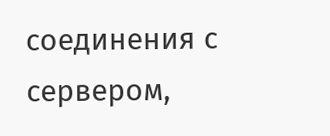соединения с сервером,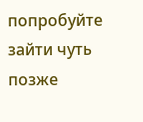попробуйте зайти чуть позже